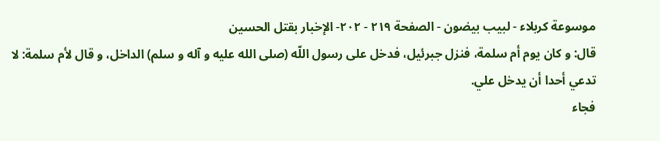موسوعة كربلاء - لبيب بيضون - الصفحة ٢١٩ - ٢٠٢- الإخبار بقتل الحسين
قال: و كان يوم أم سلمة، فنزل جبرئيل، فدخل على رسول اللّه (صلى الله عليه و آله و سلم) الداخل، و قال لأم سلمة: لا تدعي أحدا أن يدخل علي.
فجاء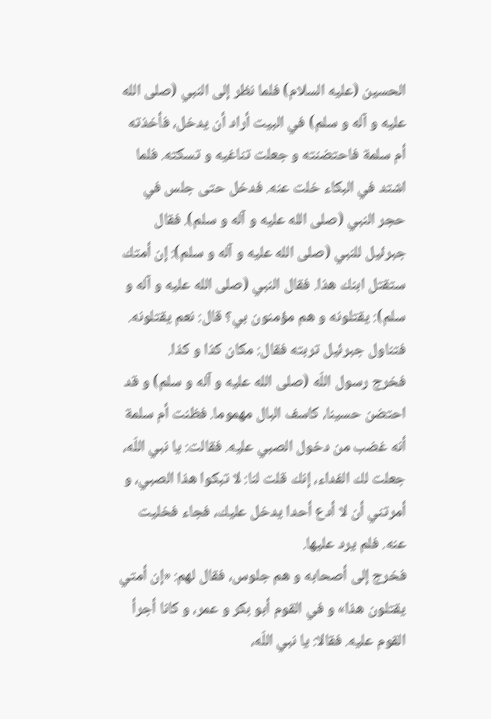الحسين (عليه السلام) فلما نظر إلى النبي (صلى الله عليه و آله و سلم) في البيت أراد أن يدخل، فأخذته أم سلمة فاحتضنته و جعلت تناغيه و تسكته. فلما اشتد في البكاء خلت عنه. فدخل حتى جلس في حجر النبي (صلى الله عليه و آله و سلم). فقال جبرئيل للنبي (صلى الله عليه و آله و سلم): إن أمتك ستقتل ابنك هذا. فقال النبي (صلى الله عليه و آله و سلم): يقتلونه و هم مؤمنون بي؟ قال: نعم يقتلونه. فتناول جبرئيل تربته فقال: مكان كذا و كذا.
فخرج رسول اللّه (صلى الله عليه و آله و سلم) و قد احتضن حسينا، كاسف البال مهموما. فظنت أم سلمة أنه غضب من دخول الصبي عليه. فقالت: يا نبي اللّه، جعلت لك الفداء، إنك قلت لنا: لا تبكوا هذا الصبي، و أمرتني أن لا أدع أحدا يدخل عليك، فجاء فخليت عنه. فلم يرد عليها.
فخرج إلى أصحابه و هم جلوس، فقال لهم: «إن أمتي يقتلون هذا» و في القوم أبو بكر و عمر، و كانا أجرأ القوم عليه. فقالا: يا نبي اللّه،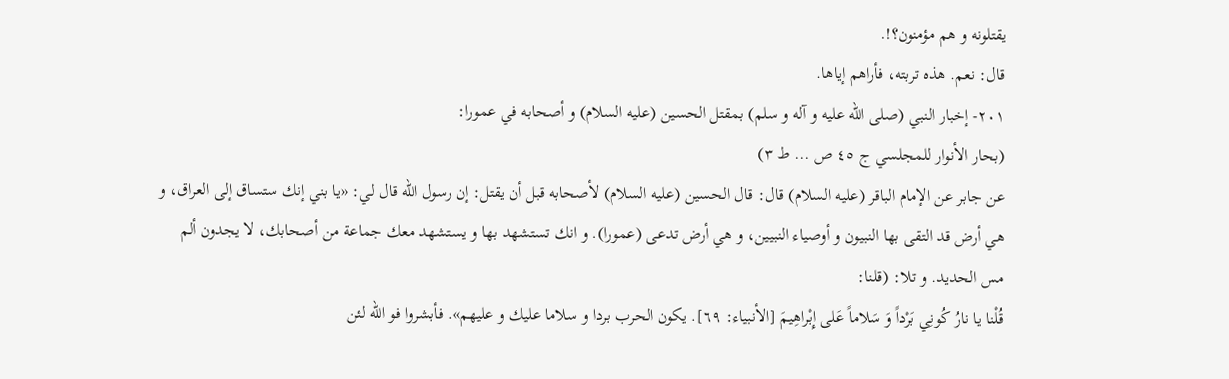يقتلونه و هم مؤمنون؟!.
قال: نعم. هذه تربته، فأراهم إياها.
٢٠١- إخبار النبي (صلى الله عليه و آله و سلم) بمقتل الحسين (عليه السلام) و أصحابه في عمورا:
(بحار الأنوار للمجلسي ج ٤٥ ص ... ط ٣)
عن جابر عن الإمام الباقر (عليه السلام) قال: قال الحسين (عليه السلام) لأصحابه قبل أن يقتل: إن رسول اللّه قال لي: «يا بني إنك ستساق إلى العراق، و هي أرض قد التقى بها النبيون و أوصياء النبيين، و هي أرض تدعى (عمورا). و انك تستشهد بها و يستشهد معك جماعة من أصحابك، لا يجدون ألم مس الحديد. و تلا: (قلنا:
قُلْنا يا نارُ كُونِي بَرْداً وَ سَلاماً عَلى إِبْراهِيمَ [الأنبياء: ٦٩]. يكون الحرب بردا و سلاما عليك و عليهم». فأبشروا فو اللّه لئن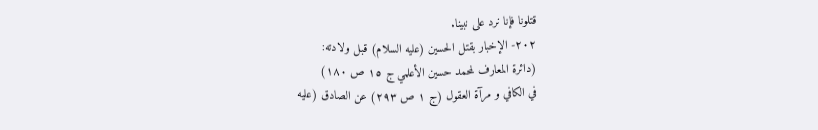قتلونا فإنا نرد على نبينا.
٢٠٢- الإخبار بقتل الحسين (عليه السلام) قبل ولادته:
(دائرة المعارف لمحمد حسين الأعلمي ج ١٥ ص ١٨٠)
في الكافي و مرآة العقول (ج ١ ص ٢٩٣) عن الصادق (عليه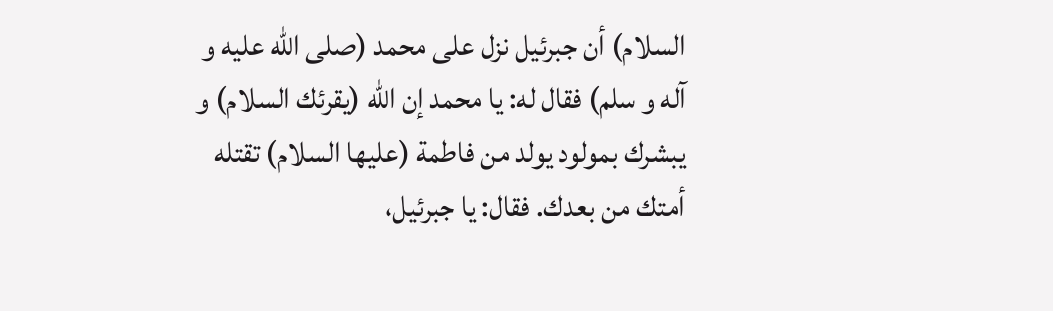السلام) أن جبرئيل نزل على محمد (صلى الله عليه و آله و سلم) فقال له: يا محمد إن اللّه (يقرئك السلام) و يبشرك بمولود يولد من فاطمة (عليها السلام) تقتله أمتك من بعدك. فقال: يا جبرئيل،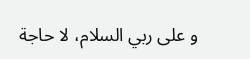و على ربي السلام، لا حاجة